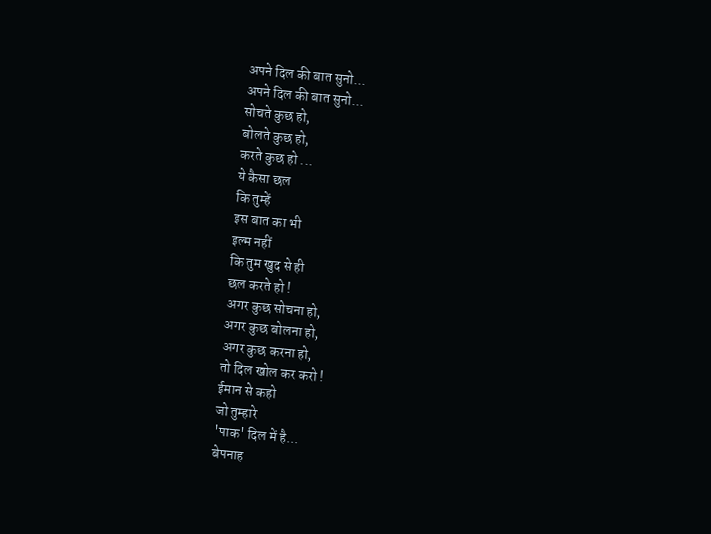अपने दिल की बात सुनो...
अपने दिल की बात सुनो...
सोचते कुछ हो,
बोलते कुछ हो,
करते कुछ हो ...
ये कैसा छल
कि तुम्हें
इस बात का भी
इल्म नहीं
कि तुम खुद से ही
छल करते हो !
अगर कुछ सोचना हो,
अगर कुछ बोलना हो,
अगर कुछ करना हो,
तो दिल खोल कर करो !
ईमान से कहो
जो तुम्हारे
'पाक' दिल में है...
बेपनाह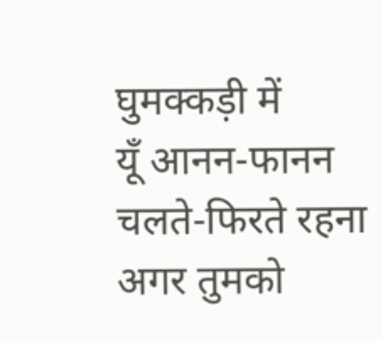घुमक्कड़ी में
यूँ आनन-फानन
चलते-फिरते रहना
अगर तुमको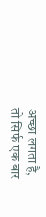अच्छा लगता है,
तो सिर्फ एक बार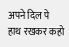अपने दिल पे
हाथ रखकर कहो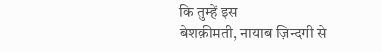कि तुम्हें इस
बेशक़ीमती, नायाब ज़िन्दगी से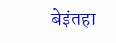बेइंतहा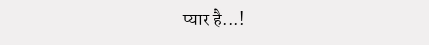प्यार है...!